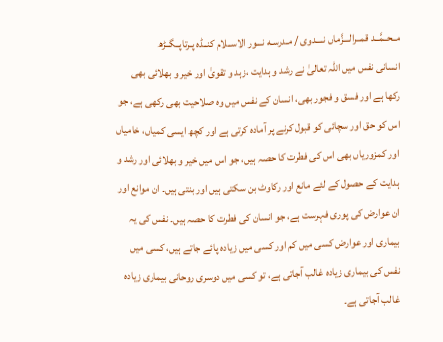مــحــمَّــد قمــرالـــزَّماں نــــدوی / مـدرسـه نـــور الاســلام کنــڈہ پـرتاپــگــڑھ
انسانی نفس میں اللہ تعالیٰ نے رشد و ہدایت ،زہد و تقویٰ اور خیر و بھلائی بھی رکھا ہے اور فسق و فجور بھی، انسان کے نفس میں وہ صلاحیت بھی رکھی ہے، جو اس کو حق اور سچائی کو قبول کرنے پر آمادہ کرتی ہے اور کچھ ایسی کمیاں، خامیاں اور کمزوریاں بھی اس کی فطرت کا حصہ ہیں، جو اس میں خیر و بھلائی اور رشد و ہدایت کے حصول کے لئے مانع اور رکاوٹ بن سکتی ہیں اور بنتی ہیں۔ ان موانع اور ان عوارض کی پوری فہرست ہے، جو انسان کی فطرت کا حصہ ہیں۔ نفس کی یہ بیماری اور عوارض کسی میں کم اور کسی میں زیادہ پائے جاتے ہیں، کسی میں نفس کی بیماری زیادہ غالب آجاتی ہے، تو کسی میں دوسری روحانی بیماری زیادہ غالب آجاتی ہے۔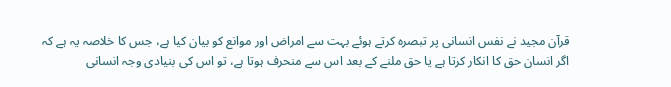قرآن مجید نے نفس انسانی پر تبصرہ کرتے ہوئے بہت سے امراض اور موانع کو بیان کیا ہے، جس کا خلاصہ یہ ہے کہ اگر انسان حق کا انکار کرتا ہے یا حق ملنے کے بعد اس سے منحرف ہوتا ہے، تو اس کی بنیادی وجہ انسانی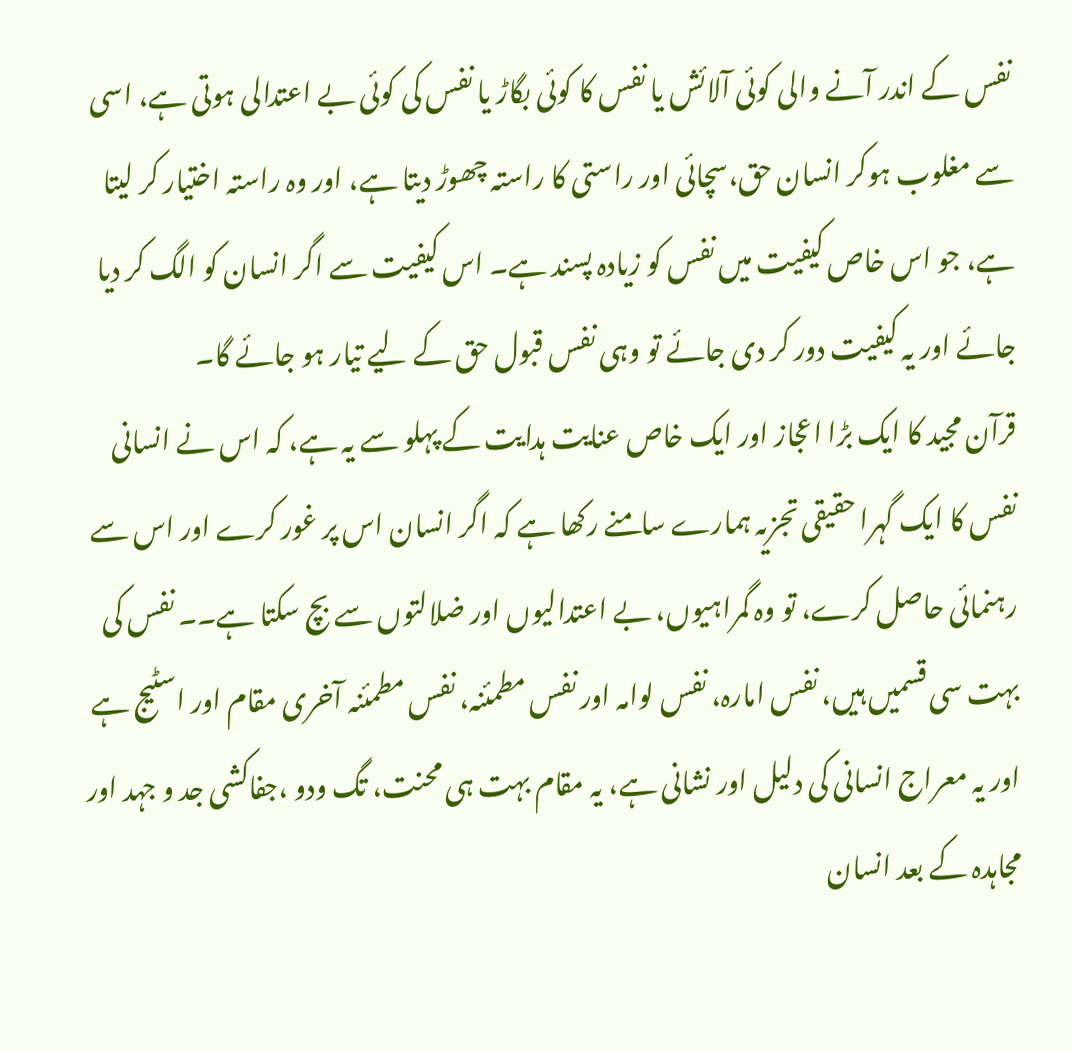نفس کے اندر آنے والی کوئی آلائش یا نفس کا کوئی بگاڑ یا نفس کی کوئی بے اعتدالی ہوتی ہے، اسی سے مغلوب ہوکر انسان حق،سچائی اور راستی کا راستہ چھوڑ دیتا ہے، اور وہ راستہ اختیار کر لیتا ہے، جو اس خاص کیفیت میں نفس کو زیادہ پسند ہے۔ اس کیفیت سے اگر انسان کو الگ کر دیا جائے اور یہ کیفیت دور کر دی جائے تو وہی نفس قبول حق کے لیے تیار ہو جائے گا۔
قرآن مجید کا ایک بڑا اعجاز اور ایک خاص عنایت ہدایت کے پہلو سے یہ ہے، کہ اس نے انسانی نفس کا ایک گہرا حقیقی تجزیہ ہمارے سامنے رکھا ہے کہ اگر انسان اس پر غور کرے اور اس سے رہنمائی حاصل کرے، تو وہ گمراہیوں، بے اعتدالیوں اور ضلالتوں سے بچ سکتا ہے۔۔ نفس کی بہت سی قسمیں ہیں، نفس امارہ، نفس لوامہ اور نفس مطمئنہ، نفس مطمئنہ آخری مقام اور اسٹیج ہے اور یہ معراج انسانی کی دلیل اور نشانی ہے، یہ مقام بہت ہی محنت، تگ ودو ،جفاکشی جد و جہد اور مجاہدہ کے بعد انسان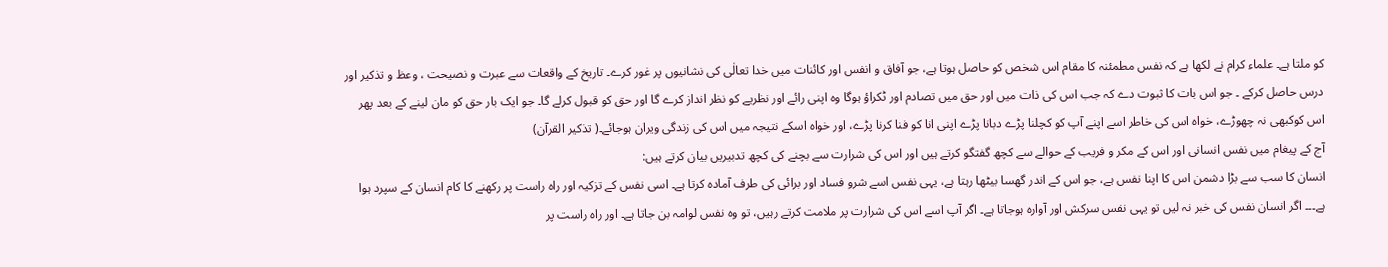کو ملتا ہے۔ علماء کرام نے لکھا ہے کہ نفس مطمئنہ کا مقام اس شخص کو حاصل ہوتا ہے، جو آفاق و انفس اور کائنات میں خدا تعالٰی کی نشانیوں پر غور کرے۔ تاریخ کے واقعات سے عبرت و نصیحت ، وعظ و تذکیر اور درس حاصل کرکے ۔ جو اس بات کا ثبوت دے کہ جب اس کی ذات میں اور حق میں تصادم اور ٹکراؤ ہوگا وہ اپنی رائے اور نظریے کو نظر انداز کرے گا اور حق کو قبول کرلے گا۔ جو ایک بار حق کو مان لینے کے بعد پھر اس کوکبھی نہ چھوڑے، خواہ اس کی خاطر اسے اپنے آپ کو کچلنا پڑے دبانا پڑے اپنی انا کو فنا کرنا پڑے، اور خواہ اسکے نتیجہ میں اس کی زندگی ویران ہوجائے۔( تذکیر القرآن)
آج کے پیغام میں نفس انسانی اور اس کے مکر و فریب کے حوالے سے کچھ گفتگو کرتے ہیں اور اس کی شرارت سے بچنے کی کچھ تدبیریں بیان کرتے ہیں:
انسان کا سب سے بڑا دشمن اس کا اپنا نفس ہے، جو اس کے اندر گھسا بیٹھا رہتا ہے، یہی نفس اسے شرو فساد اور برائی کی طرف آمادہ کرتا ہے۔ اسی نفس کے تزکیہ اور راہ راست پر رکھنے کا کام انسان کے سپرد ہوا ہے۔۔۔ اگر انسان نفس کی خبر نہ لیں تو یہی نفس سرکش اور آوارہ ہوجاتا ہے۔ اگر آپ اسے اس کی شرارت پر ملامت کرتے رہیں، تو وہ نفس لوامہ بن جاتا ہے۔ اور راہ راست پر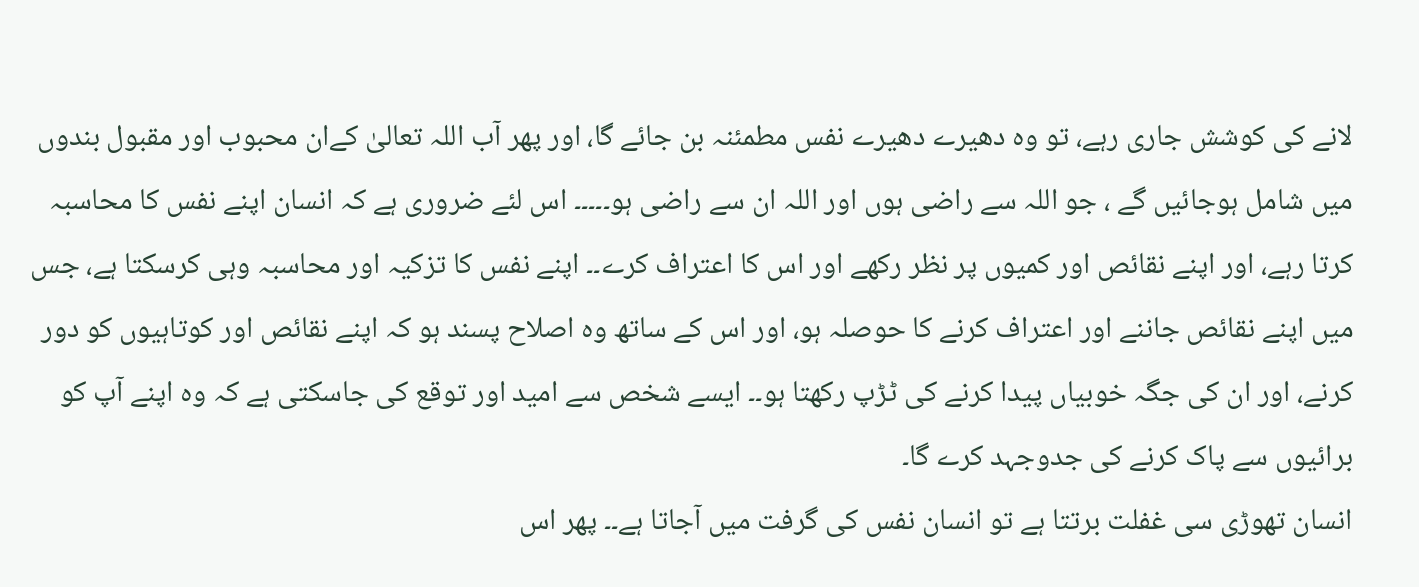لانے کی کوشش جاری رہے، تو وہ دھیرے دھیرے نفس مطمئنہ بن جائے گا، اور پھر آب اللہ تعالیٰ کےان محبوب اور مقبول بندوں میں شامل ہوجائیں گے ، جو اللہ سے راضی ہوں اور اللہ ان سے راضی ہو۔۔۔۔۔ اس لئے ضروری ہے کہ انسان اپنے نفس کا محاسبہ کرتا رہے، اور اپنے نقائص اور کمیوں پر نظر رکھے اور اس کا اعتراف کرے۔۔ اپنے نفس کا تزکیہ اور محاسبہ وہی کرسکتا ہے، جس میں اپنے نقائص جاننے اور اعتراف کرنے کا حوصلہ ہو، اور اس کے ساتھ وہ اصلاح پسند ہو کہ اپنے نقائص اور کوتاہیوں کو دور کرنے، اور ان کی جگہ خوبیاں پیدا کرنے کی ٹڑپ رکھتا ہو۔۔ ایسے شخص سے امید اور توقع کی جاسکتی ہے کہ وہ اپنے آپ کو برائیوں سے پاک کرنے کی جدوجہد کرے گا۔
انسان تھوڑی سی غفلت برتتا ہے تو انسان نفس کی گرفت میں آجاتا ہے۔۔ پھر اس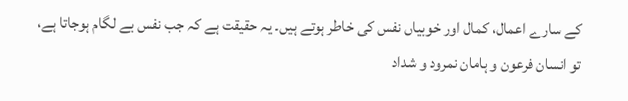کے سارے اعمال، کمال اور خوبیاں نفس کی خاطر ہوتے ہیں۔ یہ حقیقت ہے کہ جب نفس بے لگام ہوجاتا ہے، تو انسان فرعون و ہامان نمرود و شداد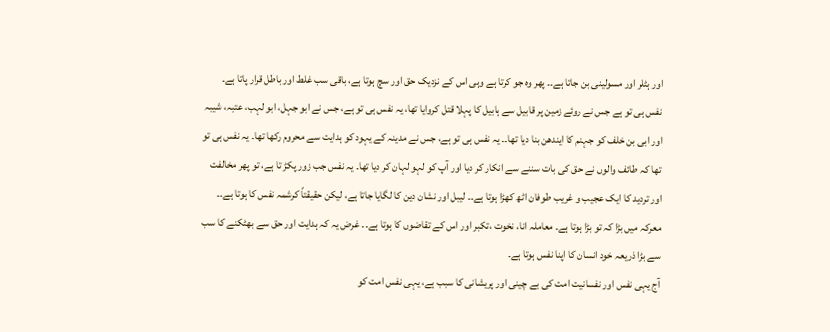اور ہٹلر اور مسولینی بن جاتا ہے۔۔ پھر وہ جو کرتا ہے وہی اس کے نزدیک حق اور سچ ہوتا ہے، باقی سب غلط اور باطل قرار پاتا ہے۔
نفس ہی تو ہے جس نے روئے زمین پر قابیل سے ہابیل کا پہلا قتل کروایا تھا، یہ نفس ہی تو ہے، جس نے ابو جہل، ابو لہب، عتبہ، شیبہ اور ابی بن خلف کو جہنم کا ایندھن بنا دیا تھا۔۔ یہ نفس ہی تو ہے، جس نے مدینہ کے یہود کو ہدایت سے محروم رکھا تھا۔ یہ نفس ہی تو تھا کہ طائف والوں نے حق کی بات سننے سے انکار کر دیا اور آپ کو لہو لہان کر دیا تھا۔ یہ نفس جب زور پکڑ تا ہے، تو پھر مخالفت اور تردید کا ایک عجیب و غریب طوفان اٹھ کھڑا ہوتا ہے۔۔ لیبل اور نشان دین کا لگایا جاتا ہے، لیکن حقیقتاً کرشمہ نفس کا ہوتا ہے۔۔ معرکہ میں بڑا کہ تو بڑا ہوتا ہے۔ معاملہ انا، نخوت ،تکبر اور اس کے تقاضوں کا ہوتا ہے۔۔ غرض یہ کہ ہدایت اور حق سے بھٹکنے کا سب سے بڑا ذریعہ خود انسان کا اپنا نفس ہوتا ہے۔
آج یہی نفس اور نفسانیت امت کی بے چینی اور پریشانی کا سبب ہے، یہی نفس امت کو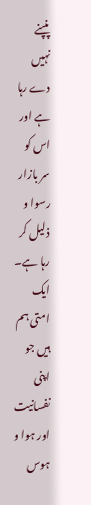پنپنے نہیں دے رہا ہے اور اس کو سر بازار رسوا و ذلیل کر رہا ہے۔ ایک امتی ہم ہیں جو اپنی نفسانیت اور ہوا و ہوس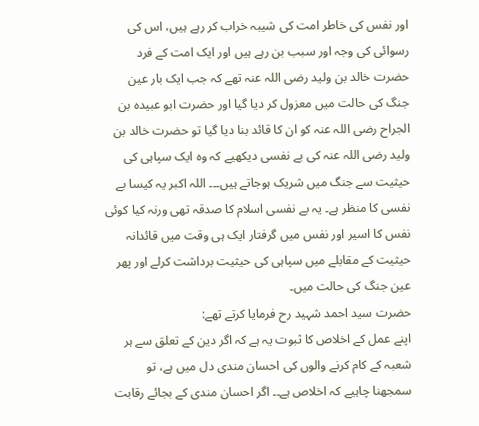اور نفس کی خاطر امت کی شیبہ خراب کر رہے ہیں، اس کی رسوائی کی وجہ اور سبب بن رہے ہیں اور ایک امت کے فرد حضرت خالد بن ولید رضی اللہ عنہ تھے کہ جب ایک بار عین جنگ کی حالت میں معزول کر دیا گیا اور حضرت ابو عبیدہ بن الجراح رضی اللہ عنہ کو ان کا قائد بنا دیا گیا تو حضرت خالد بن ولید رضی اللہ عنہ کی بے نفسی دیکھیے کہ وہ ایک سپاہی کی حیثیت سے جنگ میں شریک ہوجاتے ہیں۔۔۔ اللہ اکبر یہ کیسا بے نفسی کا منظر ہے۔ یہ بے نفسی اسلام کا صدقہ تھی ورنہ کیا کوئی نفس کا اسیر اور نفس میں گرفتار ایک ہی وقت میں قائدانہ حیثیت کے مقابلے میں سپاہی کی حیثیت برداشت کرلے اور پھر عین جنگ کی حالت میں۔
حضرت سید احمد شہید رح فرمایا کرتے تھے:
اپنے عمل کے اخلاص کا ثبوت یہ ہے کہ اگر دین کے تعلق سے ہر شعبہ کے کام کرنے والوں کی احسان مندی دل میں ہے، تو سمجھنا چاہیے کہ اخلاص ہے۔۔ اگر احسان مندی کے بجائے رقابت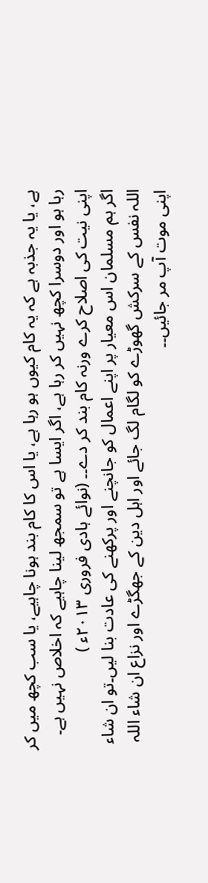ہے، یا یہ جذبہ ہے کہ یہ کام کیوں ہو رہا ہے، یا اس کا کام بند ہونا چاہیے، یا سب کچھ میں کر رہا ہو اور دوسرا کچھ نہیں کر رہا ہے، اگر ایسا ہے تو سمجھ لینا چاہیے کہ اخلاص نہیں ہے۔ اپنی نیت کی اصلاح کرے ورنہ کام بند کر دے۔۔ (نوائے ہادی فروری ۲۰۱۳ء )
اگر ہم مسلمان اس معیار پر اپنے اعمال کو جانچنے اور پرکھنے کی عادت بنا لیں۔تو ان شاء اللہ نفس کے سرکش گھوڑے کو لگام لگ جائے اور اہل دین کے جھگڑے اور نزاع ان شاء اللہ اپنی موت آپ مر جائیں۔۔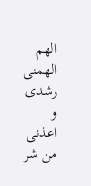الھم الھمنی رشدی و اعذنی من شر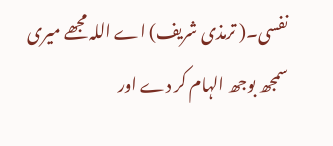نفسی۔( ترمذی شریف) اے اللہ مجھے میری سمجھ بوجھ الہام کر دے اور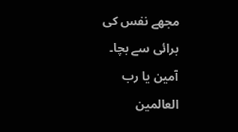مجھے نفس کی برائی سے بچا۔ آمین یا رب العالمین